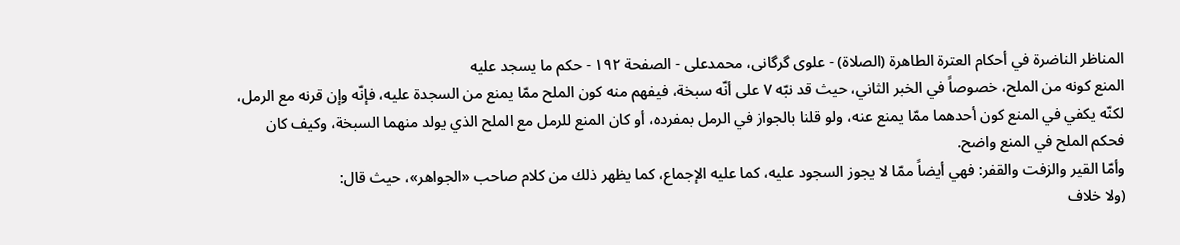المناظر الناضرة في أحکام العترة الطاهرة (الصلاة) - علوی گرگانی، محمدعلی - الصفحة ١٩٢ - حكم ما يسجد عليه
المنع كونه من الملح، خصوصاً في الخبر الثاني، حيث قد نبّه ٧ على أنّه سبخة، فيفهم منه كون الملح ممّا يمنع من السجدة عليه، فإنّه وإن قرنه مع الرمل، لكنّه يكفي في المنع كون أحدهما ممّا يمنع عنه، ولو قلنا بالجواز في الرمل بمفرده، أو كان المنع للرمل مع الملح الذي يولد منهما السبخة، وكيف كان فحكم الملح في المنع واضح.
وأمّا القير والزفت والقفر: فهي أيضاً ممّا لا يجوز السجود عليه، كما عليه الإجماع، كما يظهر ذلك من كلام صاحب «الجواهر»، حيث قال:
(ولا خلاف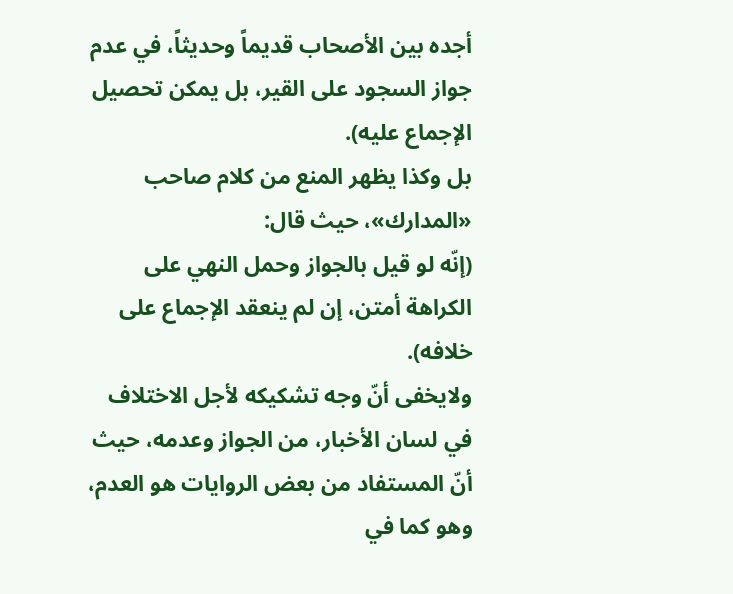أجده بين الأصحاب قديماً وحديثاً، في عدم جواز السجود على القير، بل يمكن تحصيل الإجماع عليه).
بل وكذا يظهر المنع من كلام صاحب «المدارك»، حيث قال:
(إنّه لو قيل بالجواز وحمل النهي على الكراهة أمتن، إن لم ينعقد الإجماع على خلافه).
ولايخفى أنّ وجه تشكيكه لأجل الاختلاف في لسان الأخبار، من الجواز وعدمه، حيث أنّ المستفاد من بعض الروايات هو العدم، وهو كما في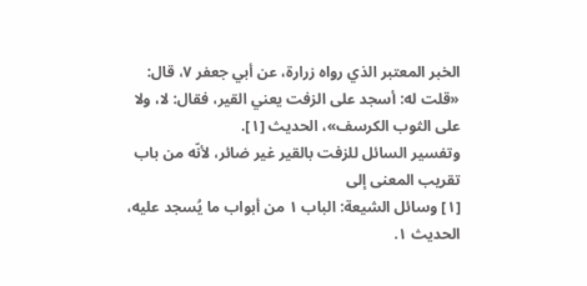الخبر المعتبر الذي رواه زرارة، عن أبي جعفر ٧، قال:
«قلت له: أسجد على الزفت يعني القير، فقال: لا، ولا على الثوب الكرسف»، الحديث [١].
وتفسير السائل للزفت بالقير غير ضائر، لأنّه من باب تقريب المعنى إلى
[١] وسائل الشيعة: الباب ١ من أبواب ما يُسجد عليه، الحديث ١.